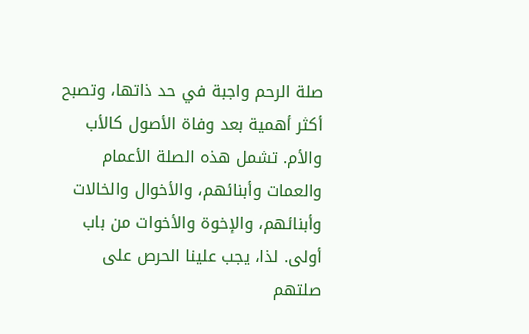صلة الرحم واجبة في حد ذاتها، وتصبح أكثر أهمية بعد وفاة الأصول كالأب والأم. تشمل هذه الصلة الأعمام والعمات وأبنائهم، والأخوال والخالات وأبنائهم، والإخوة والأخوات من باب أولى. لذا، يجب علينا الحرص على صلتهم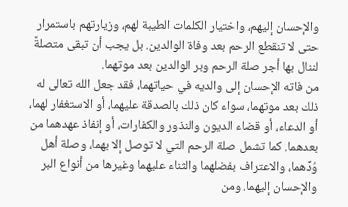والإحسان إليهم، واختيار الكلمات الطيبة لهم، وزيارتهم باستمرار حتى لا تنقطع الرحم بعد وفاة الوالدين. بل يجب أن تبقى متصلةً لننال بها أجر صلة الرحم وبر الوالدين بعد موتهما.
من فاته الإحسان إلى والديه في حياتهما، فقد جعل الله تعالى له ذلك بعد موتهما، سواء كان ذلك بالصدقة عليهما، أو الاستغفار لهما، أو الدعاء، أو قضاء الديون والنذور والكفارات، أو إنفاذ عهدهما من بعدهما. كما تشمل صلة الرحم التي لا توصل إلا بهما، وصلة أهل وُدِّهما، والاعتراف بفضلهما والثناء عليهما وغيرها من أنواع البر والإحسان إليهما. ومن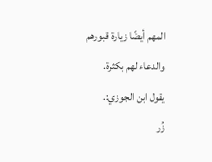المهم أيضًا زيارة قبورهم والدعاء لهم بكثرة.
يقول ابن الجوزي:.
زُر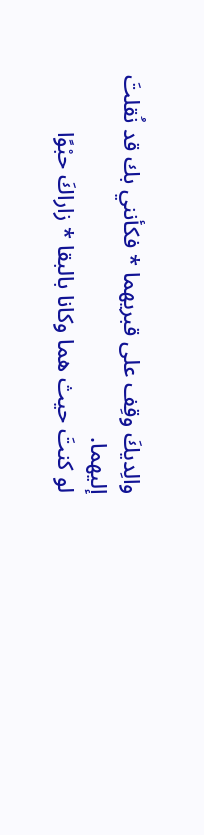والِديكَ وقِف على قبريهما * فكأنني بك قد نُقلتَ إليهما.
لو كنتَ حيث هما وكانا بالبقا * زاراكَ حبْوًا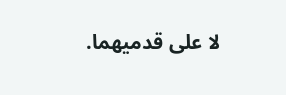لا على قدميهما.